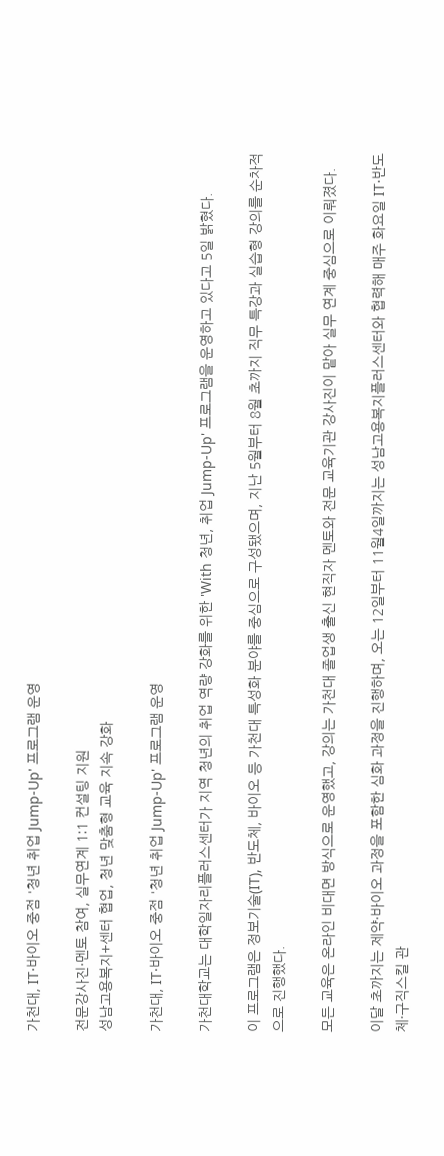가천대, IT·바이오 중점 '청년 취업 Jump-Up' 프로그램 운영

전문강사진·멘토 참여, 실무연계 1:1 컨설팅 지원
성남고용복지+센터 협업, 청년 맞춤형 교육 지속 강화

가천대, IT·바이오 중점 '청년 취업 Jump-Up' 프로그램 운영

가천대학교는 대학일자리플러스센터가 지역 청년의 취업 역량 강화를 위한 'With 청년, 취업 Jump-Up' 프로그램을 운영하고 있다고 5일 밝혔다.

이 프로그램은 정보기술(IT), 반도체, 바이오 등 가천대 특성화 분야를 중심으로 구성됐으며, 지난 5월부터 8월 초까지 직무 특강과 실습형 강의를 순차적으로 진행했다.

모든 교육은 온라인 비대면 방식으로 운영했고, 강의는 가천대 졸업생 출신 현직자 멘토와 전문 교육기관 강사진이 맡아 실무 연계 중심으로 이뤄졌다.

이달 초까지는 제약·바이오 과정을 포함한 심화 과정을 진행하며, 오는 12일부터 11월4일까지는 성남고용복지플러스센터와 협력해 매주 화요일 IT·반도체·구직스킬 관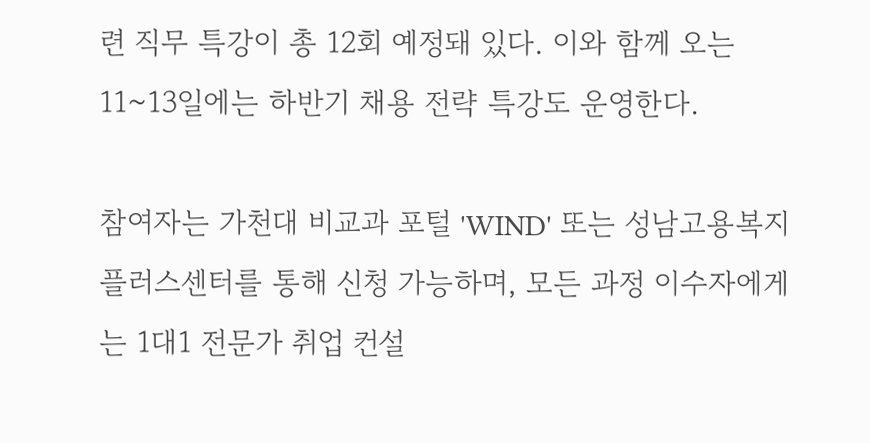련 직무 특강이 총 12회 예정돼 있다. 이와 함께 오는 11~13일에는 하반기 채용 전략 특강도 운영한다.

참여자는 가천대 비교과 포털 'WIND' 또는 성남고용복지플러스센터를 통해 신청 가능하며, 모든 과정 이수자에게는 1대1 전문가 취업 컨설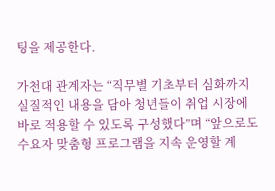팅을 제공한다.

가천대 관계자는 “직무별 기초부터 심화까지 실질적인 내용을 담아 청년들이 취업 시장에 바로 적용할 수 있도록 구성했다”며 “앞으로도 수요자 맞춤형 프로그램을 지속 운영할 계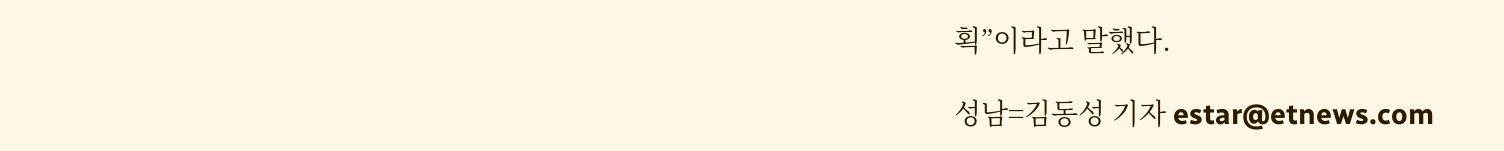획”이라고 말했다.

성남=김동성 기자 estar@etnews.com